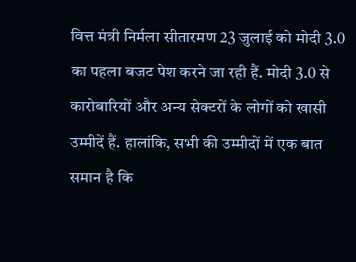वित्त मंत्री निर्मला सीतारमण 23 जुलाई को मोदी 3.0 का पहला बजट पेश करने जा रही हैं. मोदी 3.0 से कारोबारियों और अन्य सेक्टरों के लोगों को खासी उम्मीदें हैं. हालांकि, सभी की उम्मीदों में एक बात समान है कि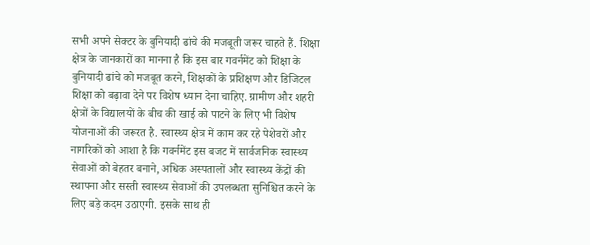सभी अपने सेक्टर के बुनियादी ढांचे की मजबूती जरूर चाहते हैं. शिक्षा क्षेत्र के जानकारों का मानना है कि इस बार गवर्नमेंट को शिक्षा के बुनियादी ढांचे को मजबूत करने, शिक्षकों के प्रशिक्षण और डिजिटल शिक्षा को बढ़ावा देने पर विशेष ध्यान देना चाहिए. ग्रामीण और शहरी क्षेत्रों के विद्यालयों के बीच की खाई को पाटने के लिए भी विशेष योजनाओं की जरूरत है. स्वास्थ्य क्षेत्र में काम कर रहे पेशेवरों और नागरिकों को आशा है कि गवर्नमेंट इस बजट में सार्वजनिक स्वास्थ्य सेवाओं को बेहतर बनाने, अधिक अस्पतालों और स्वास्थ्य केंद्रों की स्थापना और सस्ती स्वास्थ्य सेवाओं की उपलब्धता सुनिश्चित करने के लिए बड़े कदम उठाएगी. इसके साथ ही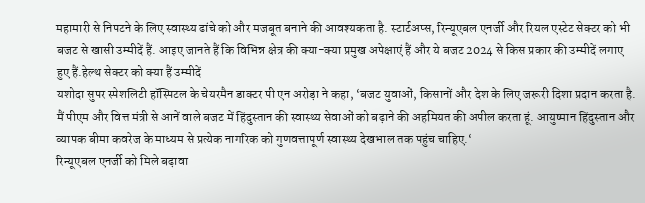महामारी से निपटने के लिए स्वास्थ्य ढांचे को और मजबूत बनाने की आवश्यकता है. स्टार्टअप्स, रिन्यूएबल एनर्जी और रियल एस्टेट सेक्टर को भी बजट से खासी उम्मीदें हैं. आइए जानते हैं कि विभिन्न क्षेत्र की क्या-क्या प्रमुख अपेक्षाएं हैं और ये बजट 2024 से किस प्रकार की उम्मीदें लगाए हुए हैं.हेल्थ सेक्टर को क्या हैं उम्मीदें
यशोदा सुपर स्पेशलिटी हॉस्पिटल के चेयरमैन डाक्टर पी एन अरोड़ा ने कहा, ‘बजट युवाओं, किसानों और देश के लिए जरूरी दिशा प्रदान करता है. मैं पीएम और वित्त मंत्री से आनें वाले बजट में हिंदुस्तान की स्वास्थ्य सेवाओं को बढ़ाने की अहमियत की अपील करता हूं. आयुष्मान हिंदुस्तान और व्यापक बीमा कवरेज के माध्यम से प्रत्येक नागरिक को गुणवत्तापूर्ण स्वास्थ्य देखभाल तक पहुंच चाहिए.‘
रिन्यूएबल एनर्जी को मिले बढ़ावा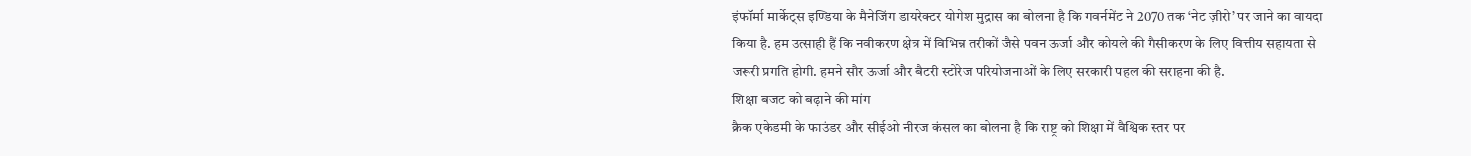इंफॉर्मा मार्केट्स इण्डिया के मैनेजिंग डायरेक्टर योगेश मुद्रास का बोलना है कि गवर्नमेंट ने 2070 तक ‘नेट ज़ीरो’ पर जाने का वायदा किया है. हम उत्साही हैं कि नवीकरण क्षेत्र में विभिन्न तरीकों जैसे पवन ऊर्जा और कोयले की गैसीकरण के लिए वित्तीय सहायता से जरूरी प्रगति होगी. हमने सौर ऊर्जा और बैटरी स्टोरेज परियोजनाओं के लिए सरकारी पहल की सराहना की है.
शिक्षा बजट को बढ़ाने की मांग
क्रैक एकेडमी के फाउंडर और सीईओ नीरज कंसल का बोलना है कि राष्ट्र को शिक्षा में वैश्विक स्तर पर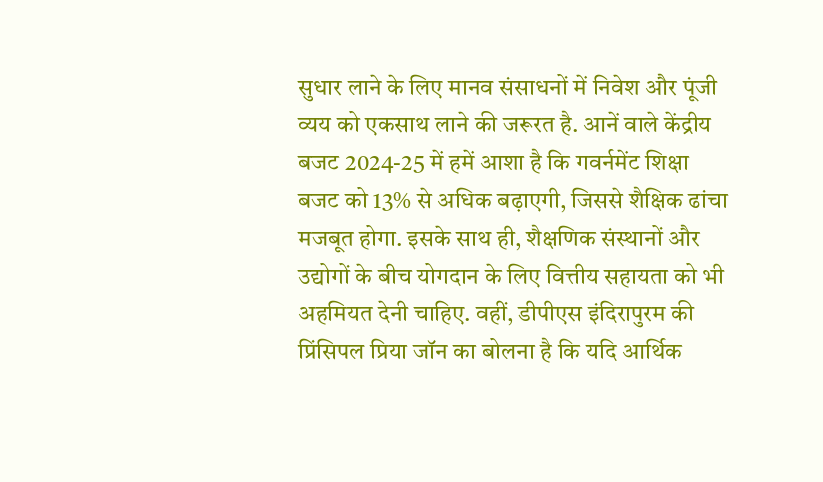सुधार लाने के लिए मानव संसाधनों में निवेश और पूंजी व्यय को एकसाथ लाने की जरूरत है. आनें वाले केंद्रीय बजट 2024-25 में हमें आशा है कि गवर्नमेंट शिक्षा बजट को 13% से अधिक बढ़ाएगी, जिससे शैक्षिक ढांचा मजबूत होगा. इसके साथ ही, शैक्षणिक संस्थानों और उद्योगों के बीच योगदान के लिए वित्तीय सहायता को भी अहमियत देनी चाहिए. वहीं, डीपीएस इंदिरापुरम की प्रिंसिपल प्रिया जॉन का बोलना है कि यदि आर्थिक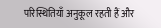परिस्थितियाँ अनुकूल रहती हैं और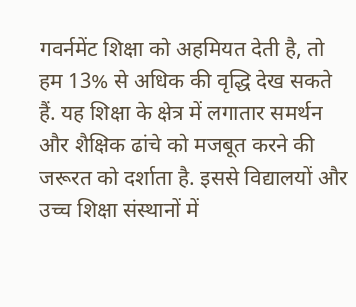गवर्नमेंट शिक्षा को अहमियत देती है, तो हम 13% से अधिक की वृद्धि देख सकते हैं. यह शिक्षा के क्षेत्र में लगातार समर्थन और शैक्षिक ढांचे को मजबूत करने की जरूरत को दर्शाता है. इससे विद्यालयों और उच्च शिक्षा संस्थानों में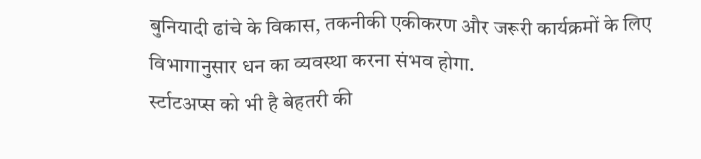बुनियादी ढांचे के विकास, तकनीकी एकीकरण और जरूरी कार्यक्रमों के लिए विभागानुसार धन का व्यवस्था करना संभव होगा.
र्स्टाटअप्स को भी है बेहतरी की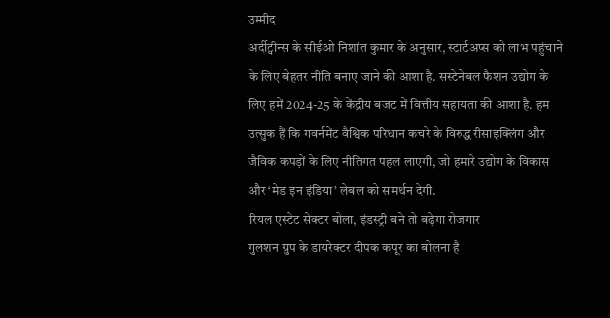उम्मीद
अर्दीट्वीन्स के सीईओ निशांत कुमार के अनुसार, स्टार्टअप्स को लाभ पहुंचाने के लिए बेहतर नीति बनाए जाने की आशा है. सस्टेनेबल फैशन उद्योग के लिए हमें 2024-25 के केंद्रीय बजट में वित्तीय सहायता की आशा है. हम उत्सुक हैं कि गवर्नमेंट वैश्विक परिधान कचरे के विरुद्ध रीसाइक्लिंग और जैविक कपड़ों के लिए नीतिगत पहल लाएगी, जो हमारे उद्योग के विकास और ‘मेड इन इंडिया’ लेबल को समर्थन देगी.
रियल एस्टेट सेक्टर बोला, इंडस्ट्री बने तो बढ़ेगा रोजगार
गुलशन ग्रुप के डायरेक्टर दीपक कपूर का बोलना है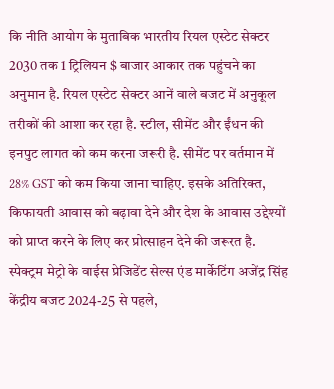कि नीति आयोग के मुताबिक भारतीय रियल एस्टेट सेक्टर 2030 तक 1 ट्रिलियन $ बाजार आकार तक पहुंचने का अनुमान है. रियल एस्टेट सेक्टर आनें वाले बजट में अनुकूल तरीकों की आशा कर रहा है. स्टील, सीमेंट और ईंधन की इनपुट लागत को कम करना जरूरी है. सीमेंट पर वर्तमान में 28% GST को कम किया जाना चाहिए. इसके अतिरिक्त, किफायती आवास को बढ़ावा देने और देश के आवास उद्देश्यों को प्राप्त करने के लिए कर प्रोत्साहन देने की जरूरत है. स्पेक्ट्रम मेट्रो के वाईस प्रेजिडेंट सेल्स एंड मार्केटिंग अजेंद्र सिंह केंद्रीय बजट 2024-25 से पहले,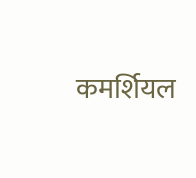कमर्शियल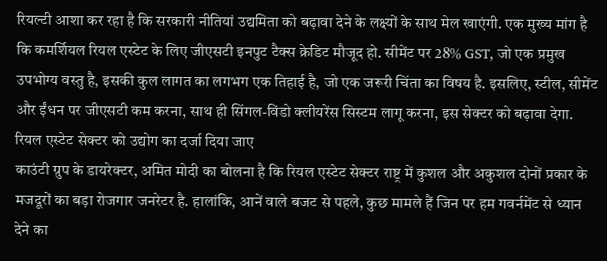रियल्टी आशा कर रहा है कि सरकारी नीतियां उद्यमिता को बढ़ावा देने के लक्ष्यों के साथ मेल खाएंगी. एक मुख्य मांग है कि कमर्शियल रियल एस्टेट के लिए जीएसटी इनपुट टैक्स क्रेडिट मौजूद हो. सीमेंट पर 28% GST, जो एक प्रमुख उपभोग्य वस्तु है, इसकी कुल लागत का लगभग एक तिहाई है, जो एक जरूरी चिंता का विषय है. इसलिए, स्टील, सीमेंट और ईंधन पर जीएसटी कम करना, साथ ही सिंगल-विंडो क्लीयरेंस सिस्टम लागू करना, इस सेक्टर को बढ़ावा देगा.
रियल एस्टेट सेक्टर को उद्योग का दर्जा दिया जाए
काउंटी ग्रुप के डायरेक्टर, अमित मोदी का बोलना है कि रियल एस्टेट सेक्टर राष्ट्र में कुशल और अकुशल दोनों प्रकार के मजदूरों का बड़ा रोजगार जनरेटर है. हालांकि, आनें वाले बजट से पहले, कुछ मामले हैं जिन पर हम गवर्नमेंट से ध्यान देने का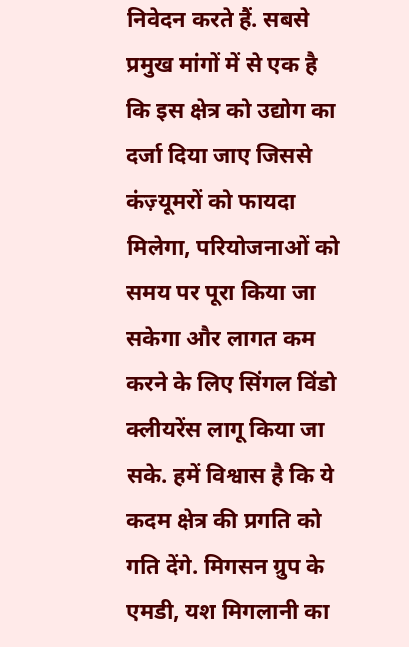निवेदन करते हैं. सबसे प्रमुख मांगों में से एक है कि इस क्षेत्र को उद्योग का दर्जा दिया जाए जिससे कंज़्यूमरों को फायदा मिलेगा, परियोजनाओं को समय पर पूरा किया जा सकेगा और लागत कम करने के लिए सिंगल विंडो क्लीयरेंस लागू किया जा सके. हमें विश्वास है कि ये कदम क्षेत्र की प्रगति को गति देंगे. मिगसन ग्रुप के एमडी, यश मिगलानी का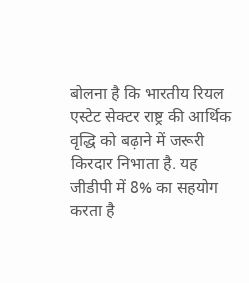बोलना है कि भारतीय रियल एस्टेट सेक्टर राष्ट्र की आर्थिक वृद्धि को बढ़ाने में जरूरी किरदार निभाता है. यह जीडीपी में 8% का सहयोग करता है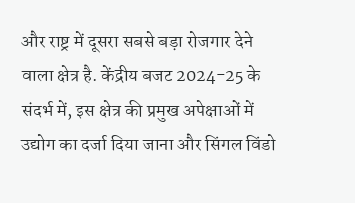और राष्ट्र में दूसरा सबसे बड़ा रोजगार देने वाला क्षेत्र है. केंद्रीय बजट 2024-25 के संदर्भ में, इस क्षेत्र की प्रमुख अपेक्षाओं में उद्योग का दर्जा दिया जाना और सिंगल विंडो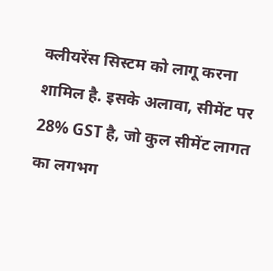क्लीयरेंस सिस्टम को लागू करना शामिल है. इसके अलावा, सीमेंट पर 28% GST है, जो कुल सीमेंट लागत का लगभग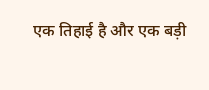एक तिहाई है और एक बड़ी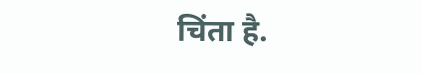चिंता है.